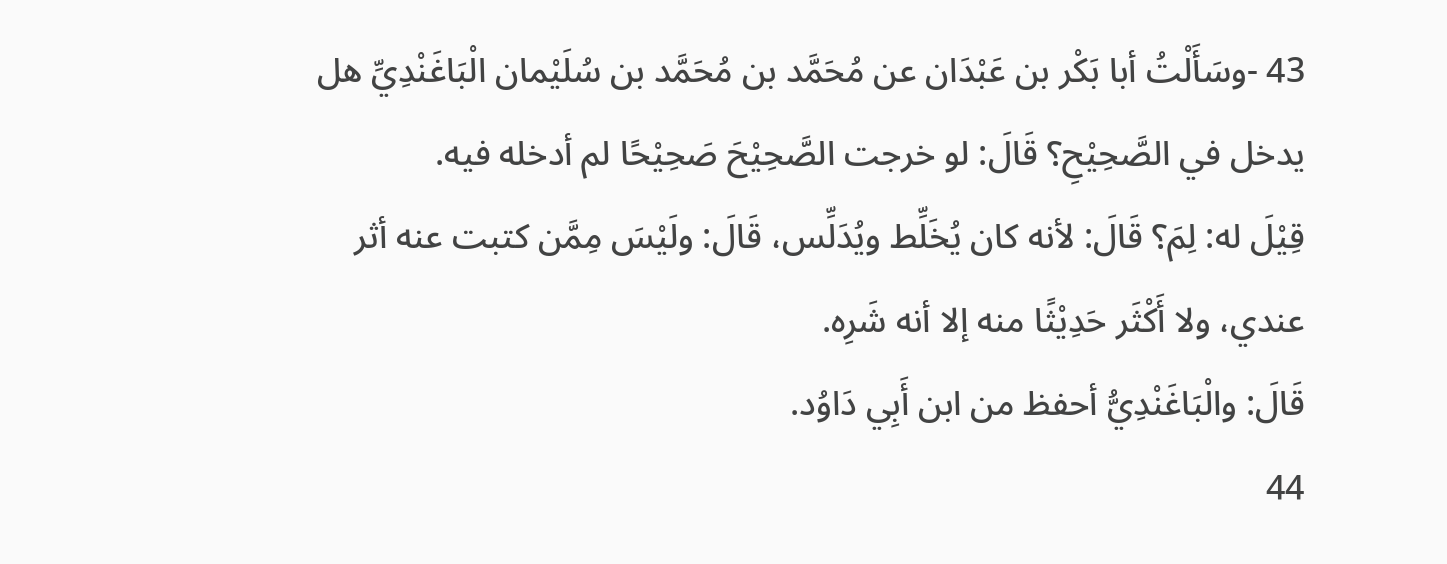43 -وسَأَلْتُ أبا بَكْر بن عَبْدَان عن مُحَمَّد بن مُحَمَّد بن سُلَيْمان الْبَاغَنْدِيِّ هل يدخل في الصَّحِيْحِ؟ قَالَ: لو خرجت الصَّحِيْحَ صَحِيْحًا لم أدخله فيه.
قِيْلَ له: لِمَ؟ قَالَ: لأنه كان يُخَلِّط ويُدَلِّس، قَالَ: ولَيْسَ مِمَّن كتبت عنه أثر عندي، ولا أَكْثَر حَدِيْثًا منه إلا أنه شَرِه.
قَالَ: والْبَاغَنْدِيُّ أحفظ من ابن أَبِي دَاوُد.
44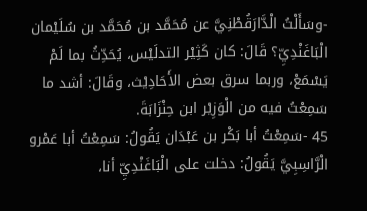-وسَأَلْتُ الْدَّارَقُطْنِيَّ عن مُحَمَّد بن مُحَمَّد بن سُلَيْمان الْبَاغَنْدِيِّ؟ قَالَ: كان كَثِيْر التدلَيْس، يُحَدِّثُ بما لَمْ يَسْمَعْ، وربما سرق بعض الأَحَادِيْث، وقَالَ: أشد ما سَمِعْتُ فيه من الْوَزِيْر ابن حِنْزَابَةَ.
45 -سَمِعْتُ أبا بَكْر بن عَبْدَان يَقُولُ: سَمِعْتُ أبا عَمْرو الْرَّاسِبِيَّ يَقُولُ: دخلت على الْبَاغَنْدِيِّ أنا،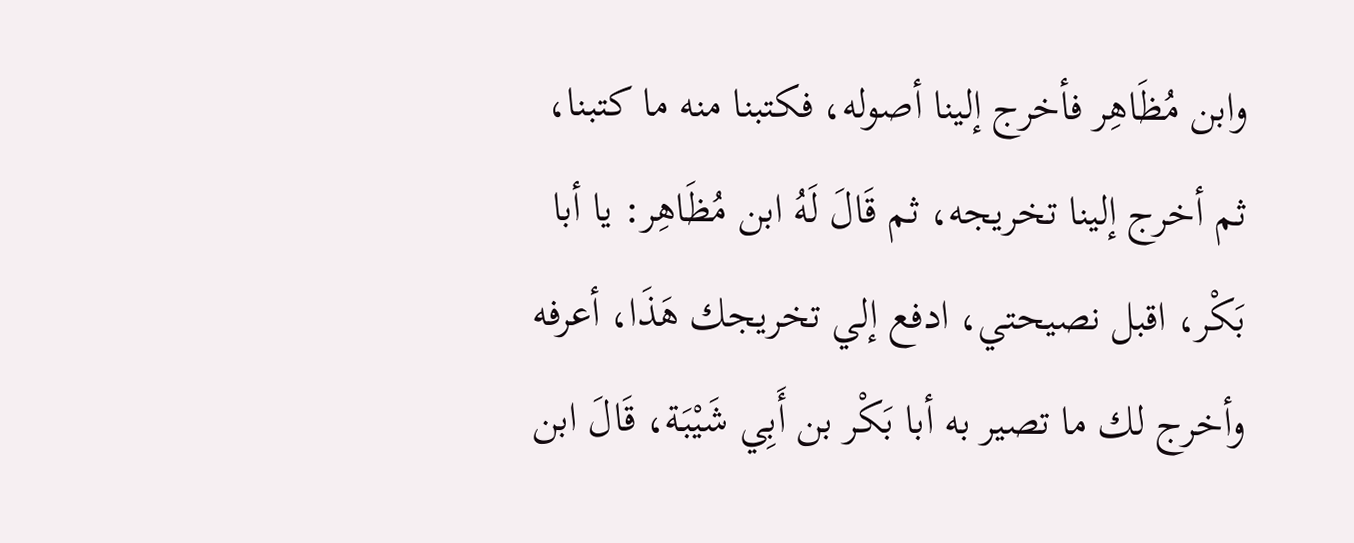وابن مُظَاهِر فأخرج إلينا أصوله، فكتبنا منه ما كتبنا، ثم أخرج إلينا تخريجه، ثم قَالَ لَهُ ابن مُظَاهِر: يا أبا بَكْر، اقبل نصيحتي، ادفع إلي تخريجك هَذَا، أعرفه وأخرج لك ما تصير به أبا بَكْر بن أَبِي شَيْبَة، قَالَ ابن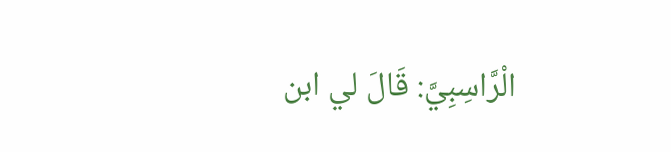الْرَّاسِبِيَّ: قَالَ لي ابن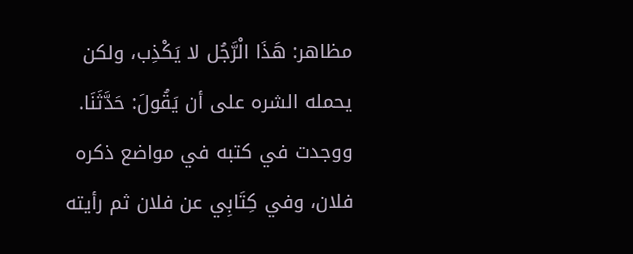مظاهر: هَذَا الْرَّجُل لا يَكْذِب، ولكن يحمله الشره على أن يَقُولَ: حَدَّثَنَا. ووجدت في كتبه في مواضع ذكره فلان، وفي كِتَابِي عن فلان ثم رأيته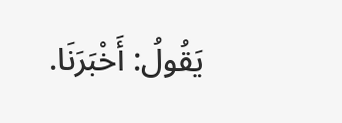يَقُولُ: أَخْبَرَنَا.